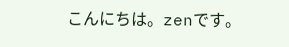こんにちは。zenです。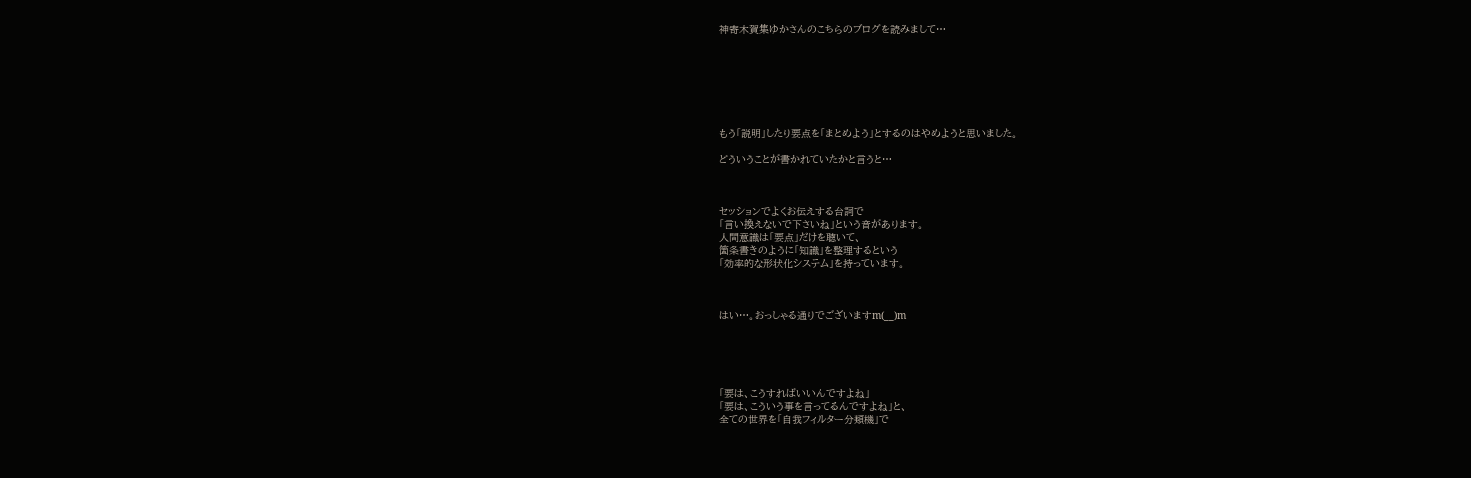神寄木賀集ゆかさんのこちらのブログを読みまして…







もう「説明」したり要点を「まとめよう」とするのはやめようと思いました。

どういうことが書かれていたかと言うと…



セッションでよくお伝えする台詞で
「言い換えないで下さいね」という音があります。
人間意識は「要点」だけを聴いて、
箇条書きのように「知識」を整理するという
「効率的な形状化システム」を持っています。



はい…。おっしゃる通りでございますm(__)m





「要は、こうすればいいんですよね」
「要は、こういう事を言ってるんですよね」と、
全ての世界を「自我フィルター分類機」で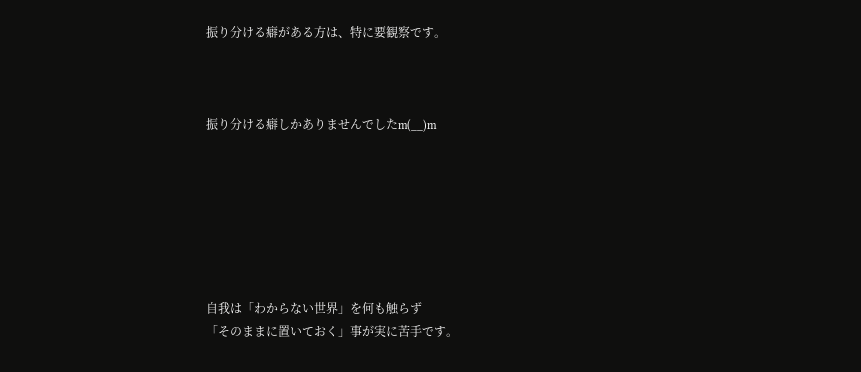振り分ける癖がある方は、特に要観察です。



振り分ける癖しかありませんでしたm(__)m







自我は「わからない世界」を何も触らず
「そのままに置いておく」事が実に苦手です。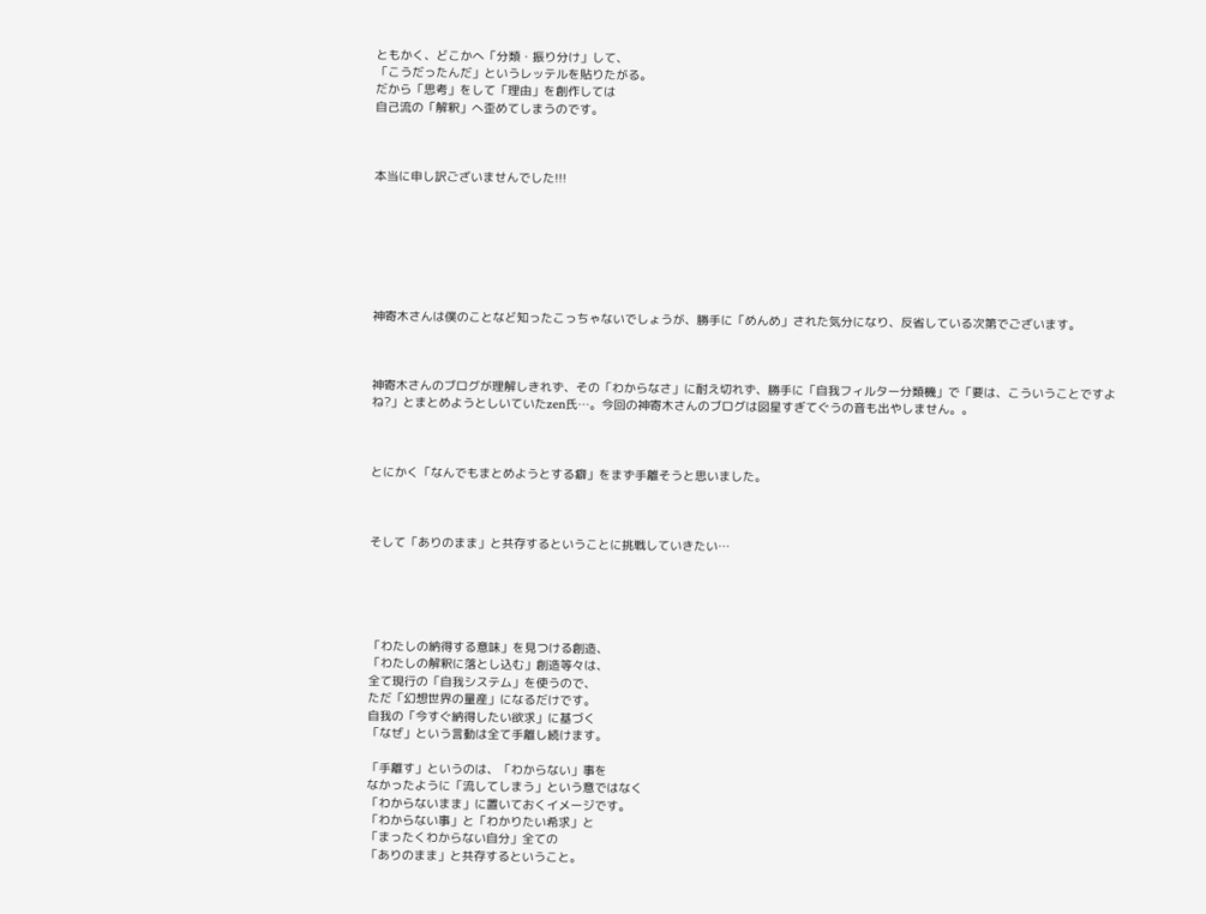ともかく、どこかへ「分類・振り分け」して、
「こうだったんだ」というレッテルを貼りたがる。
だから「思考」をして「理由」を創作しては
自己流の「解釈」へ歪めてしまうのです。



本当に申し訳ございませんでした!!!







神寄木さんは僕のことなど知ったこっちゃないでしょうが、勝手に「めんめ」された気分になり、反省している次第でございます。



神寄木さんのブログが理解しきれず、その「わからなさ」に耐え切れず、勝手に「自我フィルター分類機」で「要は、こういうことですよね?」とまとめようとしいていたzen氏…。今回の神寄木さんのブログは図星すぎてぐうの音も出やしません。。



とにかく「なんでもまとめようとする癖」をまず手離そうと思いました。



そして「ありのまま」と共存するということに挑戦していきたい…





「わたしの納得する意味」を見つける創造、
「わたしの解釈に落とし込む」創造等々は、
全て現行の「自我システム」を使うので、
ただ「幻想世界の量産」になるだけです。
自我の「今すぐ納得したい欲求」に基づく
「なぜ」という言動は全て手離し続けます。

「手離す」というのは、「わからない」事を
なかったように「流してしまう」という意ではなく
「わからないまま」に置いておくイメージです。
「わからない事」と「わかりたい希求」と
「まったくわからない自分」全ての
「ありのまま」と共存するということ。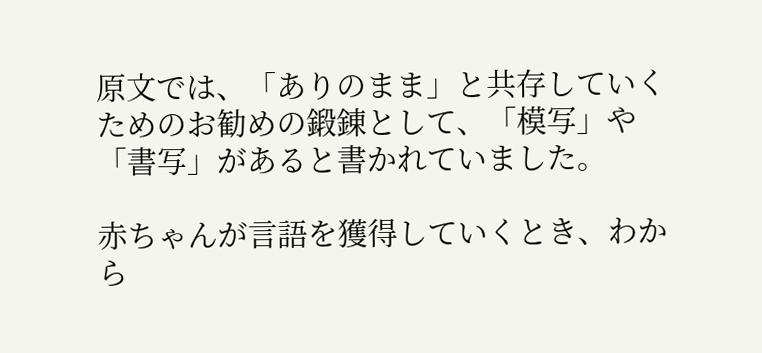原文では、「ありのまま」と共存していくためのお勧めの鍛錬として、「模写」や「書写」があると書かれていました。

赤ちゃんが言語を獲得していくとき、わから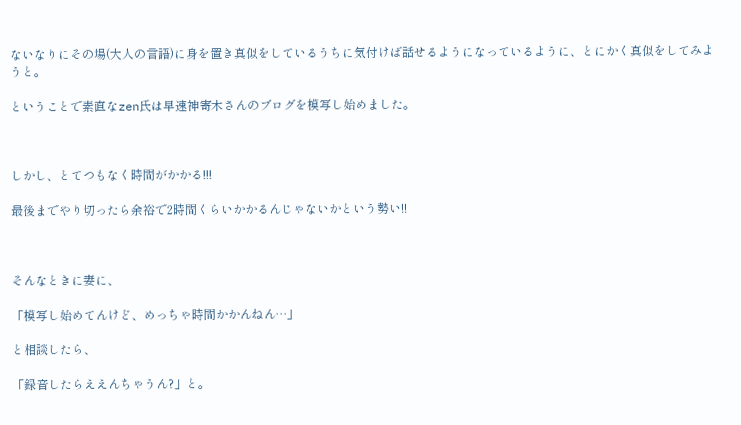ないなりにその場(大人の言語)に身を置き真似をしているうちに気付けば話せるようになっているように、とにかく真似をしてみようと。

ということで素直なzen氏は早速神寄木さんのブログを模写し始めました。



しかし、とてつもなく時間がかかる!!!

最後までやり切ったら余裕で2時間くらいかかるんじゃないかという勢い!!



そんなときに妻に、

「模写し始めてんけど、めっちゃ時間かかんねん…」

と相談したら、

「録音したらええんちゃうん?」と。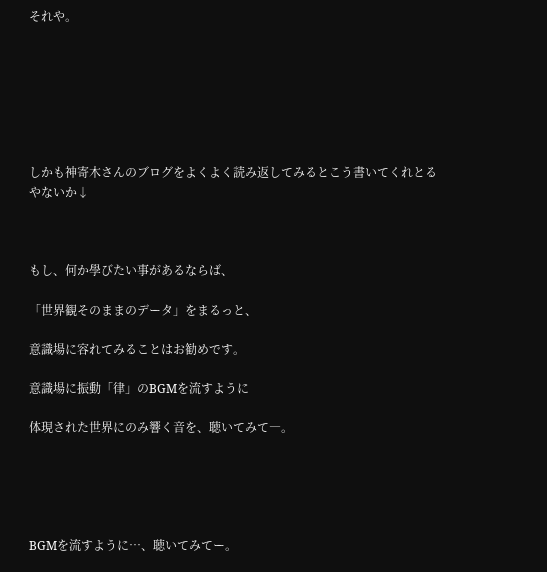それや。







しかも神寄木さんのブログをよくよく読み返してみるとこう書いてくれとるやないか↓



もし、何か學びたい事があるならば、

「世界観そのままのデータ」をまるっと、

意識場に容れてみることはお勧めです。

意識場に振動「律」のBGMを流すように

体現された世界にのみ響く音を、聴いてみて―。





BGMを流すように…、聴いてみてー。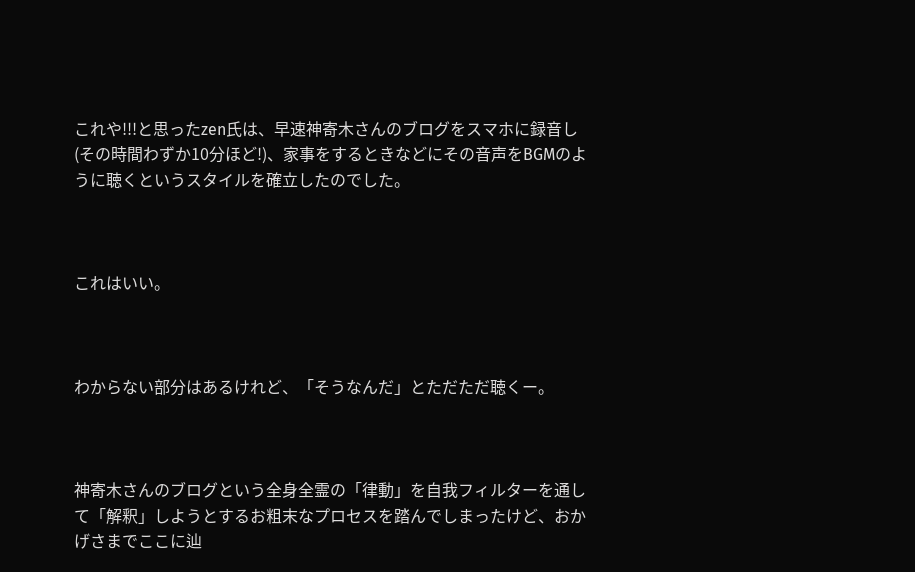これや!!!と思ったzen氏は、早速神寄木さんのブログをスマホに録音し(その時間わずか10分ほど!)、家事をするときなどにその音声をBGMのように聴くというスタイルを確立したのでした。



これはいい。



わからない部分はあるけれど、「そうなんだ」とただただ聴くー。



神寄木さんのブログという全身全霊の「律動」を自我フィルターを通して「解釈」しようとするお粗末なプロセスを踏んでしまったけど、おかげさまでここに辿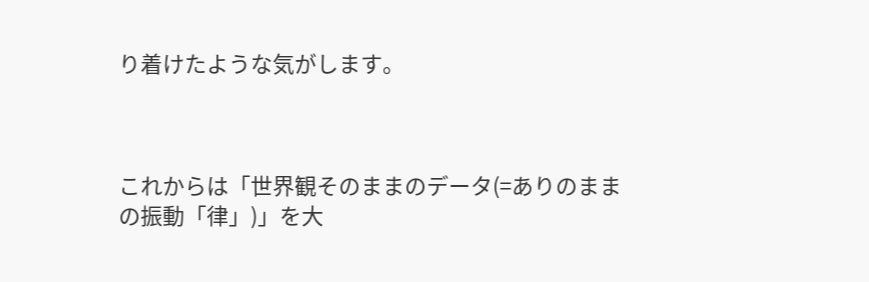り着けたような気がします。



これからは「世界観そのままのデータ(=ありのままの振動「律」)」を大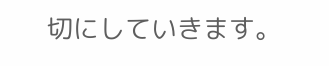切にしていきます。